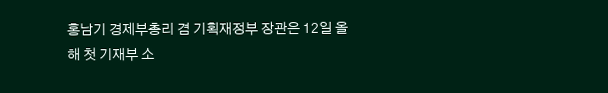홍남기 경제부총리 겸 기획재정부 장관은 12일 올해 첫 기재부 소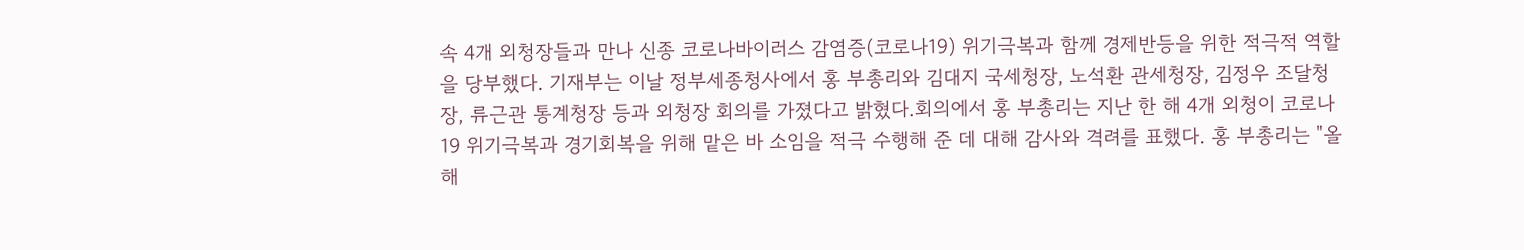속 4개 외청장들과 만나 신종 코로나바이러스 감염증(코로나19) 위기극복과 함께 경제반등을 위한 적극적 역할을 당부했다. 기재부는 이날 정부세종청사에서 홍 부총리와 김대지 국세청장, 노석환 관세청장, 김정우 조달청장, 류근관 통계청장 등과 외청장 회의를 가졌다고 밝혔다.회의에서 홍 부총리는 지난 한 해 4개 외청이 코로나19 위기극복과 경기회복을 위해 맡은 바 소임을 적극 수행해 준 데 대해 감사와 격려를 표했다. 홍 부총리는 "올해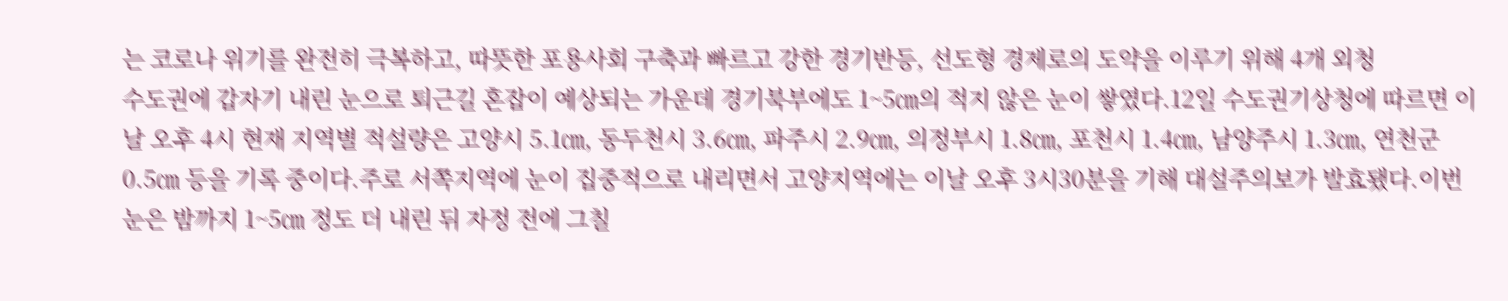는 코로나 위기를 완전히 극복하고, 따뜻한 포용사회 구축과 빠르고 강한 경기반등, 선도형 경제로의 도약을 이루기 위해 4개 외청
수도권에 갑자기 내린 눈으로 퇴근길 혼잡이 예상되는 가운데 경기북부에도 1~5㎝의 적지 않은 눈이 쌓였다.12일 수도권기상청에 따르면 이날 오후 4시 현재 지역별 적설량은 고양시 5.1㎝, 동두천시 3.6㎝, 파주시 2.9㎝, 의정부시 1.8㎝, 포천시 1.4㎝, 남양주시 1.3㎝, 연천군 0.5㎝ 등을 기록 중이다.주로 서쪽지역에 눈이 집중적으로 내리면서 고양지역에는 이날 오후 3시30분을 기해 대설주의보가 발효됐다.이번 눈은 밤까지 1~5㎝ 정도 더 내린 뒤 자정 전에 그칠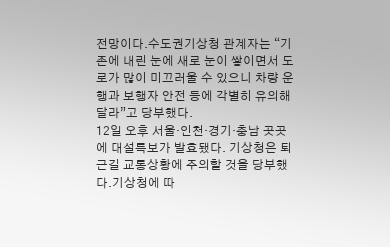전망이다.수도권기상청 관계자는 “기존에 내린 눈에 새로 눈이 쌓이면서 도로가 많이 미끄러울 수 있으니 차량 운행과 보행자 안전 등에 각별히 유의해달라”고 당부했다.
12일 오후 서울·인천·경기·충남 곳곳에 대설특보가 발효됐다. 기상청은 퇴근길 교통상황에 주의할 것을 당부했다.기상청에 따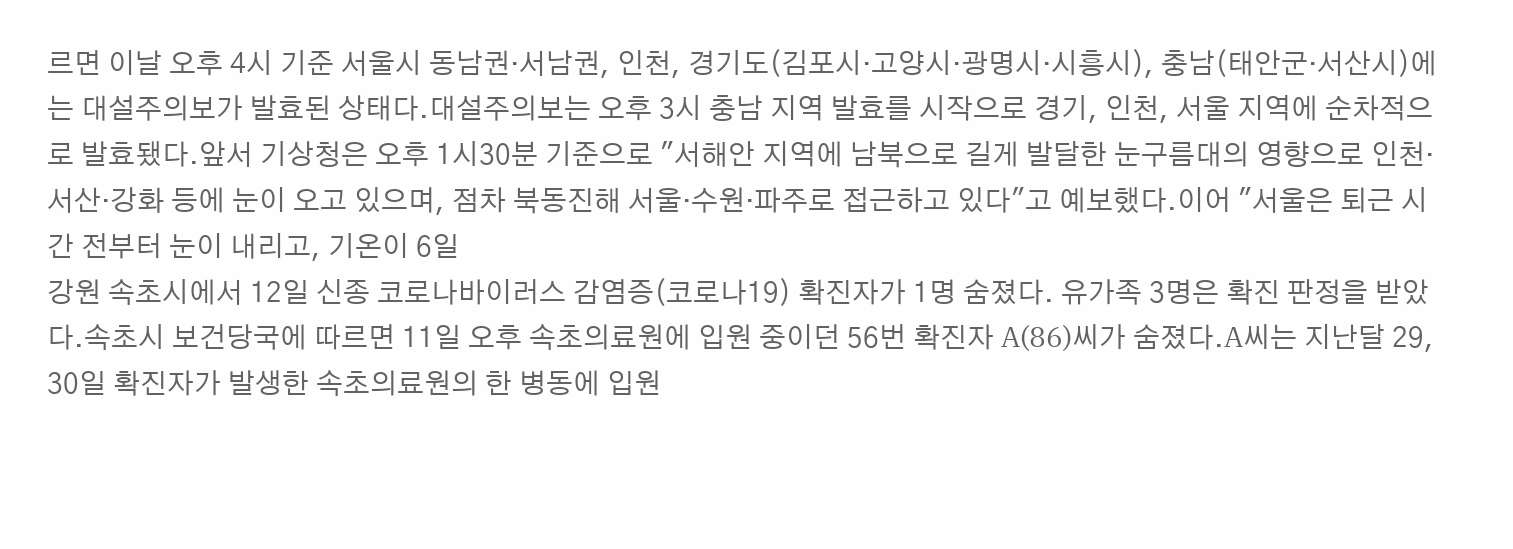르면 이날 오후 4시 기준 서울시 동남권·서남권, 인천, 경기도(김포시·고양시·광명시·시흥시), 충남(태안군·서산시)에는 대설주의보가 발효된 상태다.대설주의보는 오후 3시 충남 지역 발효를 시작으로 경기, 인천, 서울 지역에 순차적으로 발효됐다.앞서 기상청은 오후 1시30분 기준으로 "서해안 지역에 남북으로 길게 발달한 눈구름대의 영향으로 인천·서산·강화 등에 눈이 오고 있으며, 점차 북동진해 서울·수원·파주로 접근하고 있다"고 예보했다.이어 "서울은 퇴근 시간 전부터 눈이 내리고, 기온이 6일
강원 속초시에서 12일 신종 코로나바이러스 감염증(코로나19) 확진자가 1명 숨졌다. 유가족 3명은 확진 판정을 받았다.속초시 보건당국에 따르면 11일 오후 속초의료원에 입원 중이던 56번 확진자 A(86)씨가 숨졌다.A씨는 지난달 29, 30일 확진자가 발생한 속초의료원의 한 병동에 입원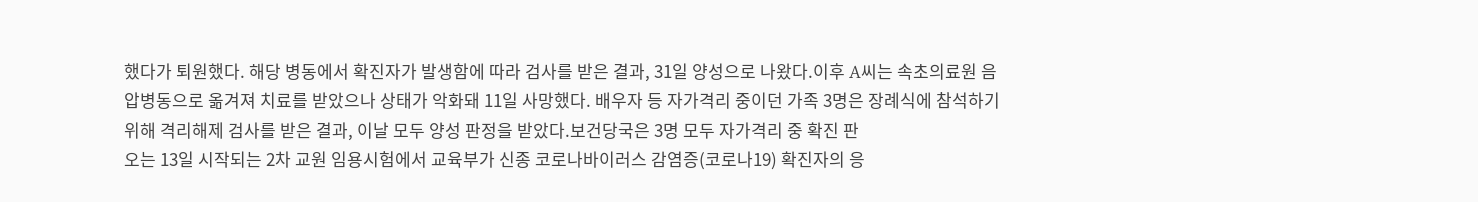했다가 퇴원했다. 해당 병동에서 확진자가 발생함에 따라 검사를 받은 결과, 31일 양성으로 나왔다.이후 A씨는 속초의료원 음압병동으로 옮겨져 치료를 받았으나 상태가 악화돼 11일 사망했다. 배우자 등 자가격리 중이던 가족 3명은 장례식에 참석하기 위해 격리해제 검사를 받은 결과, 이날 모두 양성 판정을 받았다.보건당국은 3명 모두 자가격리 중 확진 판
오는 13일 시작되는 2차 교원 임용시험에서 교육부가 신종 코로나바이러스 감염증(코로나19) 확진자의 응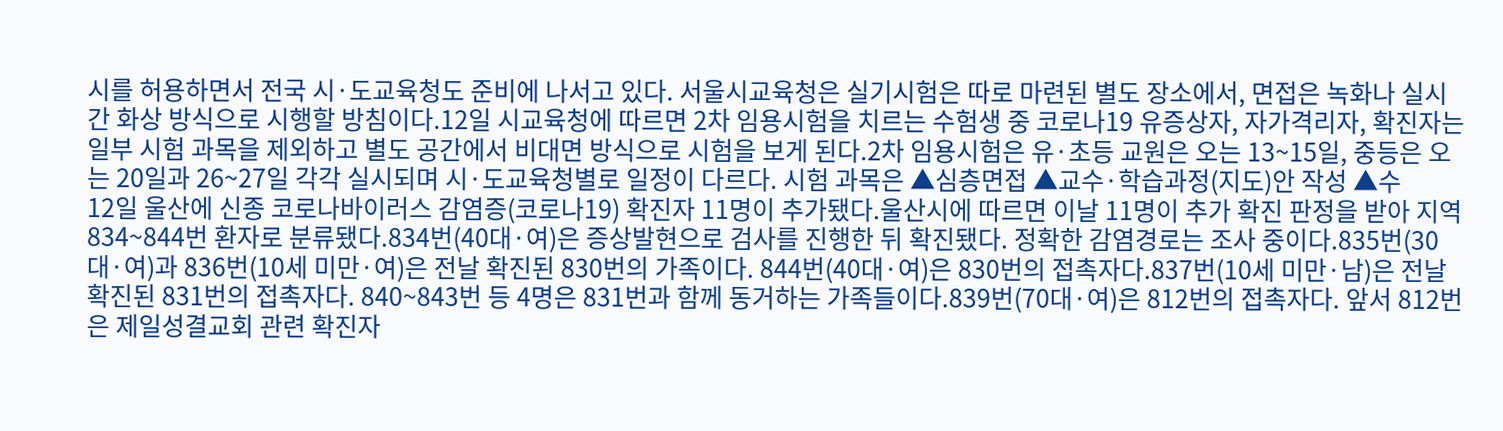시를 허용하면서 전국 시·도교육청도 준비에 나서고 있다. 서울시교육청은 실기시험은 따로 마련된 별도 장소에서, 면접은 녹화나 실시간 화상 방식으로 시행할 방침이다.12일 시교육청에 따르면 2차 임용시험을 치르는 수험생 중 코로나19 유증상자, 자가격리자, 확진자는 일부 시험 과목을 제외하고 별도 공간에서 비대면 방식으로 시험을 보게 된다.2차 임용시험은 유·초등 교원은 오는 13~15일, 중등은 오는 20일과 26~27일 각각 실시되며 시·도교육청별로 일정이 다르다. 시험 과목은 ▲심층면접 ▲교수·학습과정(지도)안 작성 ▲수
12일 울산에 신종 코로나바이러스 감염증(코로나19) 확진자 11명이 추가됐다.울산시에 따르면 이날 11명이 추가 확진 판정을 받아 지역 834~844번 환자로 분류됐다.834번(40대·여)은 증상발현으로 검사를 진행한 뒤 확진됐다. 정확한 감염경로는 조사 중이다.835번(30대·여)과 836번(10세 미만·여)은 전날 확진된 830번의 가족이다. 844번(40대·여)은 830번의 접촉자다.837번(10세 미만·남)은 전날 확진된 831번의 접촉자다. 840~843번 등 4명은 831번과 함께 동거하는 가족들이다.839번(70대·여)은 812번의 접촉자다. 앞서 812번은 제일성결교회 관련 확진자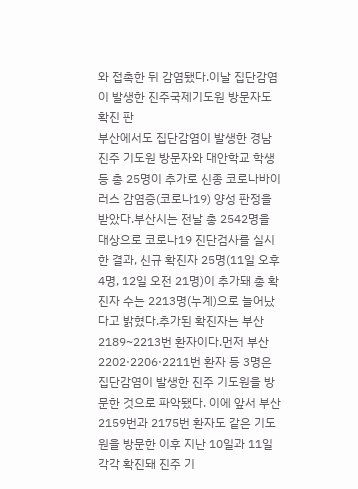와 접촉한 뒤 감염됐다.이날 집단감염이 발생한 진주국제기도원 방문자도 확진 판
부산에서도 집단감염이 발생한 경남 진주 기도원 방문자와 대안학교 학생 등 총 25명이 추가로 신종 코로나바이러스 감염증(코로나19) 양성 판정을 받았다.부산시는 전날 총 2542명을 대상으로 코로나19 진단검사를 실시한 결과, 신규 확진자 25명(11일 오후 4명, 12일 오전 21명)이 추가돼 총 확진자 수는 2213명(누계)으로 늘어났다고 밝혔다.추가된 확진자는 부산 2189~2213번 환자이다.먼저 부산 2202·2206·2211번 환자 등 3명은 집단감염이 발생한 진주 기도원을 방문한 것으로 파악됐다. 이에 앞서 부산 2159번과 2175번 환자도 같은 기도원을 방문한 이후 지난 10일과 11일 각각 확진돼 진주 기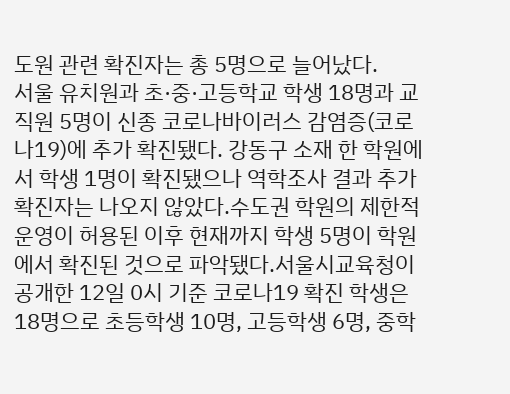도원 관련 확진자는 총 5명으로 늘어났다.
서울 유치원과 초·중·고등학교 학생 18명과 교직원 5명이 신종 코로나바이러스 감염증(코로나19)에 추가 확진됐다. 강동구 소재 한 학원에서 학생 1명이 확진됐으나 역학조사 결과 추가 확진자는 나오지 않았다.수도권 학원의 제한적 운영이 허용된 이후 현재까지 학생 5명이 학원에서 확진된 것으로 파악됐다.서울시교육청이 공개한 12일 0시 기준 코로나19 확진 학생은 18명으로 초등학생 10명, 고등학생 6명, 중학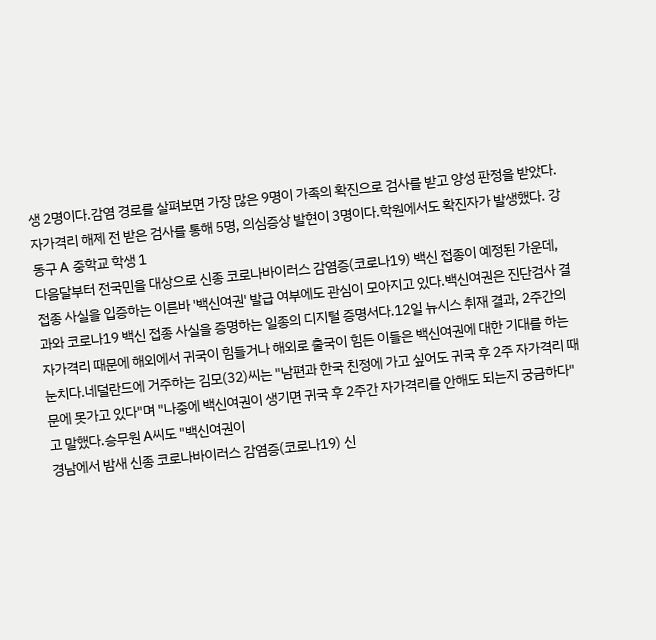생 2명이다.감염 경로를 살펴보면 가장 많은 9명이 가족의 확진으로 검사를 받고 양성 판정을 받았다. 자가격리 해제 전 받은 검사를 통해 5명, 의심증상 발현이 3명이다.학원에서도 확진자가 발생했다. 강동구 A 중학교 학생 1
다음달부터 전국민을 대상으로 신종 코로나바이러스 감염증(코로나19) 백신 접종이 예정된 가운데, 접종 사실을 입증하는 이른바 '백신여권' 발급 여부에도 관심이 모아지고 있다.백신여권은 진단검사 결과와 코로나19 백신 접종 사실을 증명하는 일종의 디지털 증명서다.12일 뉴시스 취재 결과, 2주간의 자가격리 때문에 해외에서 귀국이 힘들거나 해외로 출국이 힘든 이들은 백신여권에 대한 기대를 하는 눈치다.네덜란드에 거주하는 김모(32)씨는 "남편과 한국 친정에 가고 싶어도 귀국 후 2주 자가격리 때문에 못가고 있다"며 "나중에 백신여권이 생기면 귀국 후 2주간 자가격리를 안해도 되는지 궁금하다"고 말했다.승무원 A씨도 "백신여권이
경남에서 밤새 신종 코로나바이러스 감염증(코로나19) 신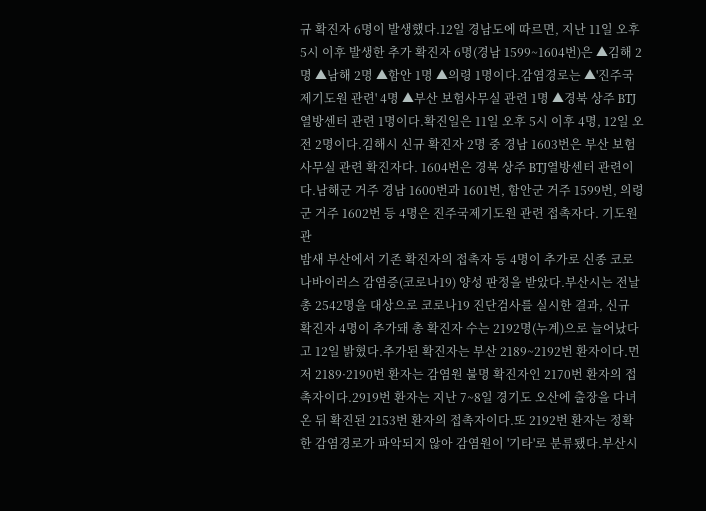규 확진자 6명이 발생했다.12일 경남도에 따르면, 지난 11일 오후 5시 이후 발생한 추가 확진자 6명(경남 1599~1604번)은 ▲김해 2명 ▲남해 2명 ▲함안 1명 ▲의령 1명이다.감염경로는 ▲'진주국제기도원 관련' 4명 ▲부산 보험사무실 관련 1명 ▲경북 상주 BTJ열방센터 관련 1명이다.확진일은 11일 오후 5시 이후 4명, 12일 오전 2명이다.김해시 신규 확진자 2명 중 경남 1603번은 부산 보험사무실 관련 확진자다. 1604번은 경북 상주 BTJ열방센터 관련이다.남해군 거주 경남 1600번과 1601번, 함안군 거주 1599번, 의령군 거주 1602번 등 4명은 진주국제기도원 관련 접촉자다. 기도원 관
밤새 부산에서 기존 확진자의 접촉자 등 4명이 추가로 신종 코로나바이러스 감염증(코로나19) 양성 판정을 받았다.부산시는 전날 총 2542명을 대상으로 코로나19 진단검사를 실시한 결과, 신규 확진자 4명이 추가돼 총 확진자 수는 2192명(누계)으로 늘어났다고 12일 밝혔다.추가된 확진자는 부산 2189~2192번 환자이다.먼저 2189·2190번 환자는 감염원 불명 확진자인 2170번 환자의 접촉자이다.2919번 환자는 지난 7~8일 경기도 오산에 출장을 다녀온 뒤 확진된 2153번 환자의 접촉자이다.또 2192번 환자는 정확한 감염경로가 파악되지 않아 감염원이 '기타'로 분류됐다.부산시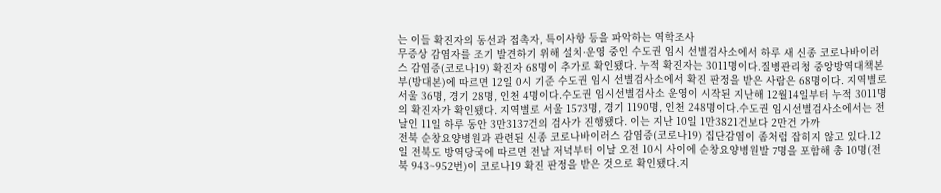는 이들 확진자의 동선과 접촉자, 특이사항 등을 파악하는 역학조사
무증상 감염자를 조기 발견하기 위해 설치·운영 중인 수도권 임시 선별검사소에서 하루 새 신종 코로나바이러스 감염증(코로나19) 확진자 68명이 추가로 확인됐다. 누적 확진자는 3011명이다.질병관리청 중앙방역대책본부(방대본)에 따르면 12일 0시 기준 수도권 임시 선별검사소에서 확진 판정을 받은 사람은 68명이다. 지역별로 서울 36명, 경기 28명, 인천 4명이다.수도권 임시선별검사소 운영이 시작된 지난해 12월14일부터 누적 3011명의 확진자가 확인됐다. 지역별로 서울 1573명, 경기 1190명, 인천 248명이다.수도권 임시선별검사소에서는 전날인 11일 하루 동안 3만3137건의 검사가 진행됐다. 이는 지난 10일 1만3821건보다 2만건 가까
전북 순창요양병원과 관련된 신종 코로나바이러스 감염증(코로나19) 집단감염이 좀처럼 잡히지 않고 있다.12일 전북도 방역당국에 따르면 전날 저녁부터 이날 오전 10시 사이에 순창요양병원발 7명을 포함해 총 10명(전북 943~952번)이 코로나19 확진 판정을 받은 것으로 확인됐다.지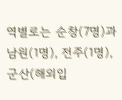역별로는 순창(7명)과 남원(1명), 전주(1명), 군산(해외입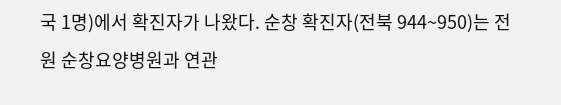국 1명)에서 확진자가 나왔다. 순창 확진자(전북 944~950)는 전원 순창요양병원과 연관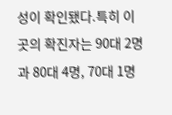성이 확인됐다.특히 이곳의 확진자는 90대 2명과 80대 4명, 70대 1명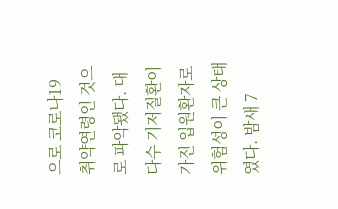으로 코로나19 취약연령인 것으로 파악됐다. 대다수 기저질환이 가진 입원환자로 위험성이 큰 상태였다. 밤새 7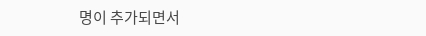명이 추가되면서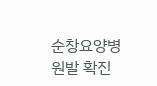순창요양병원발 확진